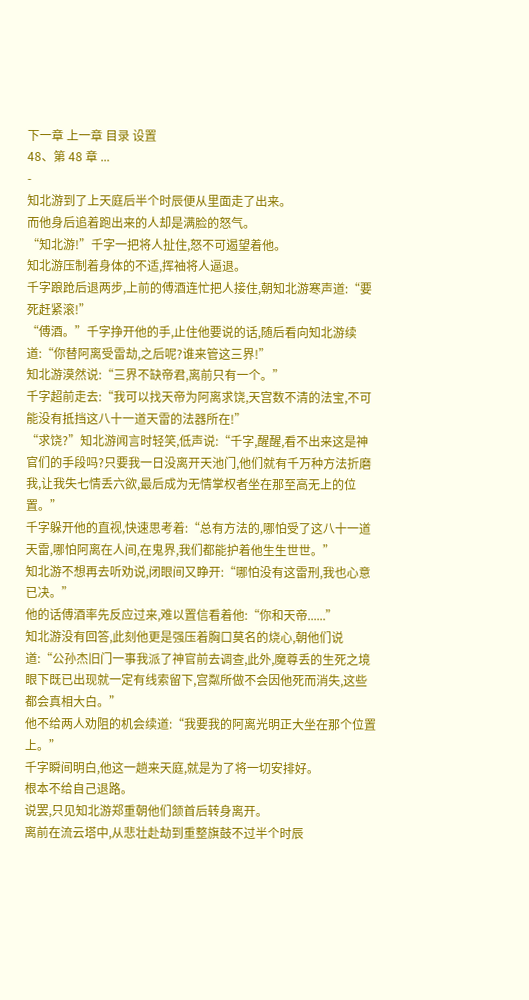下一章 上一章 目录 设置
48、第 48 章 ...
-
知北游到了上天庭后半个时辰便从里面走了出来。
而他身后追着跑出来的人却是满脸的怒气。
“知北游!”千字一把将人扯住,怒不可遏望着他。
知北游压制着身体的不适,挥袖将人逼退。
千字踉跄后退两步,上前的傅酒连忙把人接住,朝知北游寒声道:“要死赶紧滚!”
“傅酒。”千字挣开他的手,止住他要说的话,随后看向知北游续道:“你替阿离受雷劫,之后呢?谁来管这三界!”
知北游漠然说:“三界不缺帝君,离前只有一个。”
千字超前走去:“我可以找天帝为阿离求饶,天宫数不清的法宝,不可能没有抵挡这八十一道天雷的法器所在!”
“求饶?”知北游闻言时轻笑,低声说:“千字,醒醒,看不出来这是神官们的手段吗?只要我一日没离开天池门,他们就有千万种方法折磨我,让我失七情丢六欲,最后成为无情掌权者坐在那至高无上的位置。”
千字躲开他的直视,快速思考着:“总有方法的,哪怕受了这八十一道天雷,哪怕阿离在人间,在鬼界,我们都能护着他生生世世。”
知北游不想再去听劝说,闭眼间又睁开:“哪怕没有这雷刑,我也心意已决。”
他的话傅酒率先反应过来,难以置信看着他:“你和天帝......”
知北游没有回答,此刻他更是强压着胸口莫名的烧心,朝他们说道:“公孙杰旧门一事我派了神官前去调查,此外,魔尊丢的生死之境眼下既已出现就一定有线索留下,宫粼所做不会因他死而消失,这些都会真相大白。”
他不给两人劝阻的机会续道:“我要我的阿离光明正大坐在那个位置上。”
千字瞬间明白,他这一趟来天庭,就是为了将一切安排好。
根本不给自己退路。
说罢,只见知北游郑重朝他们颔首后转身离开。
离前在流云塔中,从悲壮赴劫到重整旗鼓不过半个时辰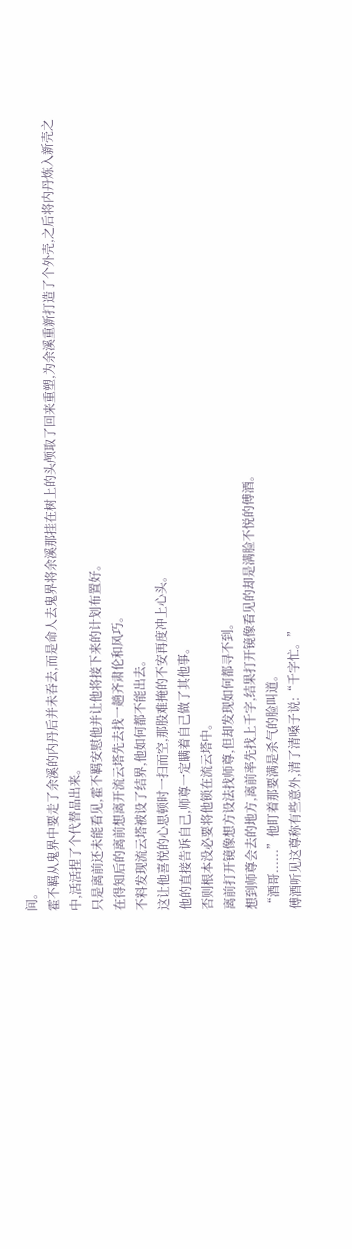间。
霍不羁从鬼界中要走了余溪的内丹后并未吞去,而是命人去鬼界将余溪那挂在树上的头颅取了回来重塑,为余溪重新打造了个外壳,之后将内丹炼入新壳之中,活活捏了个代替品出来。
只是离前还未能看见,霍不羁安慰他并让他将接下来的计划布置好。
在得知后的离前想离开流云塔先去找一趟齐肃伦和风巧。
不料发现流云塔被设了结界,他如何都不能出去。
这让他喜悦的心思顿时一扫而空,那股难掩的不安再度冲上心头。
他的直接告诉自己,师尊一定瞒着自己做了其他事。
否则根本没必要将他锁在流云塔中。
离前打开镜像想方设法找师尊,但却发现如何都寻不到。
想到师尊会去的地方,离前率先找上千字,结果打开镜像看见的却是满脸不悦的傅酒。
“酒哥......”他盯着那要满是杀气的脸叫道。
傅酒听见这尊称有些意外,清了清嗓子说:“千字忙。”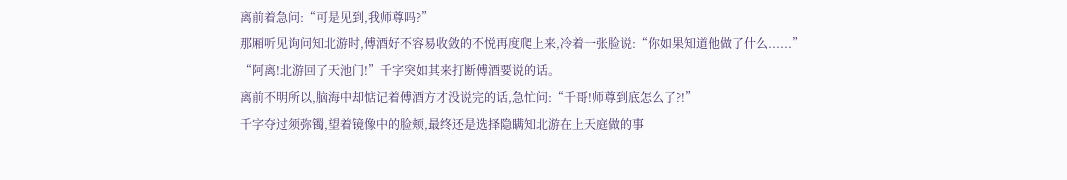离前着急问:“可是见到,我师尊吗?”
那厢听见询问知北游时,傅酒好不容易收敛的不悦再度爬上来,冷着一张脸说:“你如果知道他做了什么......”
“阿离!北游回了天池门!”千字突如其来打断傅酒要说的话。
离前不明所以,脑海中却惦记着傅酒方才没说完的话,急忙问:“千哥!师尊到底怎么了?!”
千字夺过须弥镯,望着镜像中的脸颊,最终还是选择隐瞒知北游在上天庭做的事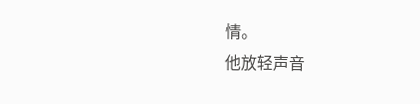情。
他放轻声音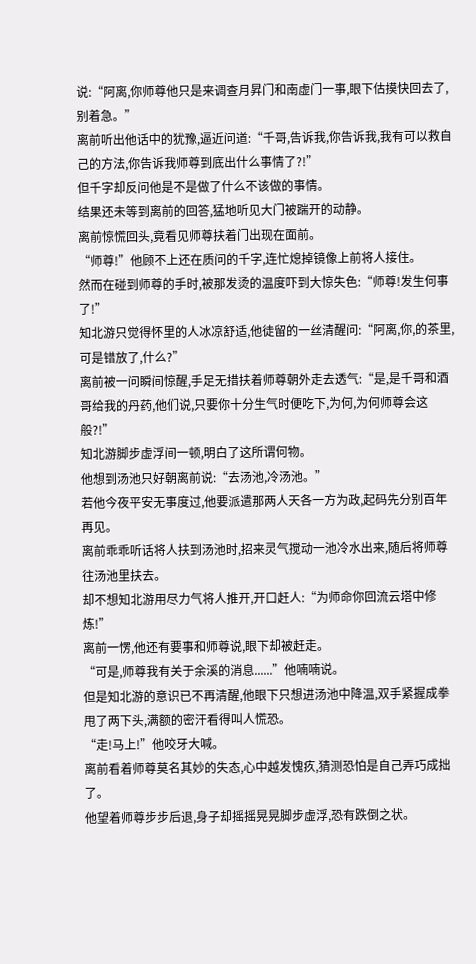说:“阿离,你师尊他只是来调查月昇门和南虚门一事,眼下估摸快回去了,别着急。”
离前听出他话中的犹豫,逼近问道:“千哥,告诉我,你告诉我,我有可以救自己的方法,你告诉我师尊到底出什么事情了?!”
但千字却反问他是不是做了什么不该做的事情。
结果还未等到离前的回答,猛地听见大门被踹开的动静。
离前惊慌回头,竟看见师尊扶着门出现在面前。
“师尊!”他顾不上还在质问的千字,连忙熄掉镜像上前将人接住。
然而在碰到师尊的手时,被那发烫的温度吓到大惊失色:“师尊!发生何事了!”
知北游只觉得怀里的人冰凉舒适,他徒留的一丝清醒问:“阿离,你,的茶里,可是错放了,什么?”
离前被一问瞬间惊醒,手足无措扶着师尊朝外走去透气:“是,是千哥和酒哥给我的丹药,他们说,只要你十分生气时便吃下,为何,为何师尊会这般?!”
知北游脚步虚浮间一顿,明白了这所谓何物。
他想到汤池只好朝离前说:“去汤池,冷汤池。”
若他今夜平安无事度过,他要派遣那两人天各一方为政,起码先分别百年再见。
离前乖乖听话将人扶到汤池时,招来灵气搅动一池冷水出来,随后将师尊往汤池里扶去。
却不想知北游用尽力气将人推开,开口赶人:“为师命你回流云塔中修炼!”
离前一愣,他还有要事和师尊说,眼下却被赶走。
“可是,师尊我有关于余溪的消息......”他喃喃说。
但是知北游的意识已不再清醒,他眼下只想进汤池中降温,双手紧握成拳甩了两下头,满额的密汗看得叫人慌恐。
“走!马上!”他咬牙大喊。
离前看着师尊莫名其妙的失态,心中越发愧疚,猜测恐怕是自己弄巧成拙了。
他望着师尊步步后退,身子却摇摇晃晃脚步虚浮,恐有跌倒之状。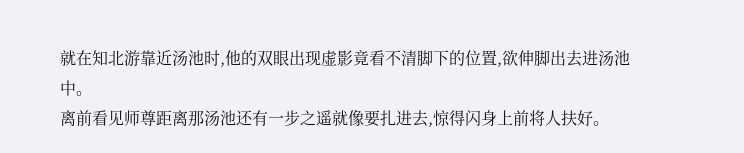就在知北游靠近汤池时,他的双眼出现虚影竟看不清脚下的位置,欲伸脚出去进汤池中。
离前看见师尊距离那汤池还有一步之遥就像要扎进去,惊得闪身上前将人扶好。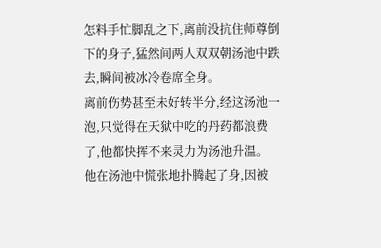怎料手忙脚乱之下,离前没抗住师尊倒下的身子,猛然间两人双双朝汤池中跌去,瞬间被冰冷卷席全身。
离前伤势甚至未好转半分,经这汤池一泡,只觉得在天狱中吃的丹药都浪费了,他都快挥不来灵力为汤池升温。
他在汤池中慌张地扑腾起了身,因被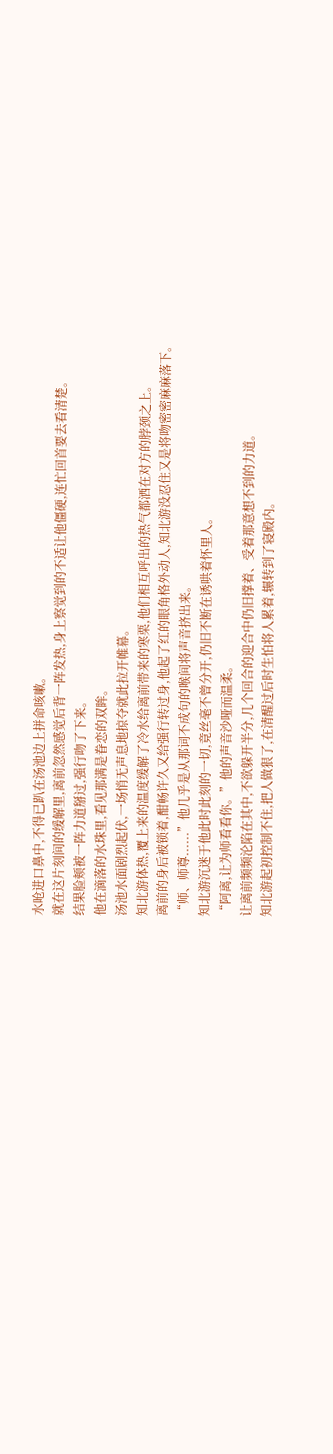水呛进口鼻中,不得已趴在汤池边上拼命咳嗽。
就在这片刻间的缓解里,离前忽然感觉后背一阵发热,身上察觉到的不适让他僵硬,连忙回首要去看清楚。
结果脸颊被一阵力道掰过,强行吻了下来。
他在滴落的水珠里,看见那满是眷恋的双眸。
汤池水面剧烈起伏,一场悄无声息地掠夺就此拉开帷幕。
知北游体热,覆上来的温度缓解了冷水给离前带来的寒栗,他们相互呼出的热气都洒在对方的脖颈之上。
离前的身后被锁着,酣畅许久又给强行转过身,他起了红的眼角格外动人,知北游没忍住又是将吻密密麻麻落下。
“师、师尊......”他几乎是从那词不成句的喉间将声音挤出来。
知北游沉迷于他此时此刻的一切,竟丝毫不曾分开,仍旧不断在诱哄着怀里人。
“阿离,让为师看看你。”他的声音沙哑而温柔。
让离前频频沦陷在其中,不欲躲开半分,几个回合的迎合中仍旧撑着、受着那意想不到的力道。
知北游起初控制不住,把人做狠了,在清醒过后时生怕将人累着,辗转到了寝殿内。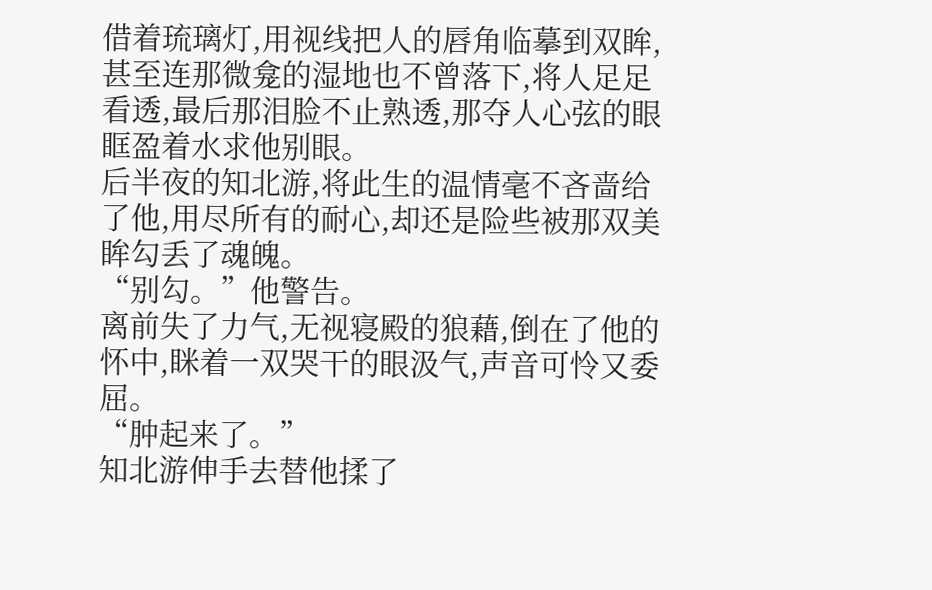借着琉璃灯,用视线把人的唇角临摹到双眸,甚至连那微龛的湿地也不曾落下,将人足足看透,最后那泪脸不止熟透,那夺人心弦的眼眶盈着水求他别眼。
后半夜的知北游,将此生的温情毫不吝啬给了他,用尽所有的耐心,却还是险些被那双美眸勾丢了魂魄。
“别勾。”他警告。
离前失了力气,无视寝殿的狼藉,倒在了他的怀中,眯着一双哭干的眼汲气,声音可怜又委屈。
“肿起来了。”
知北游伸手去替他揉了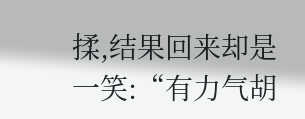揉,结果回来却是一笑:“有力气胡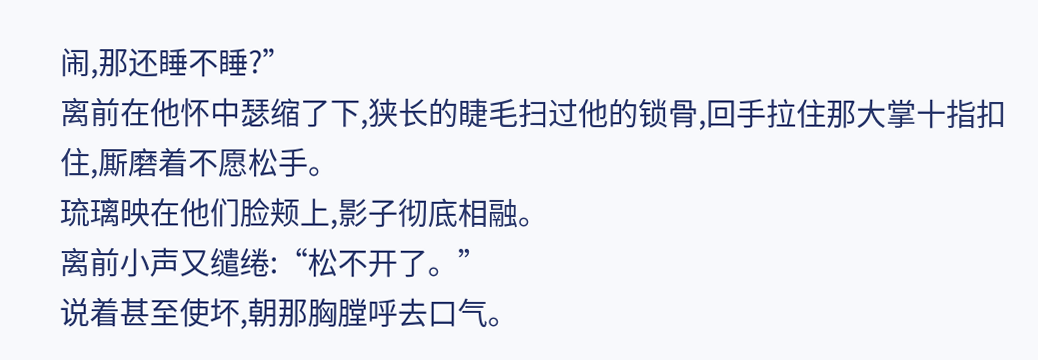闹,那还睡不睡?”
离前在他怀中瑟缩了下,狭长的睫毛扫过他的锁骨,回手拉住那大掌十指扣住,厮磨着不愿松手。
琉璃映在他们脸颊上,影子彻底相融。
离前小声又缱绻:“松不开了。”
说着甚至使坏,朝那胸膛呼去口气。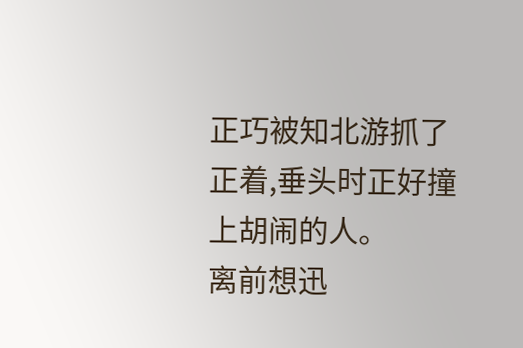正巧被知北游抓了正着,垂头时正好撞上胡闹的人。
离前想迅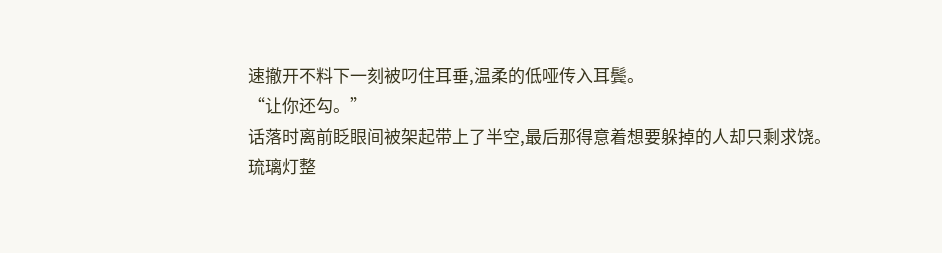速撤开不料下一刻被叼住耳垂,温柔的低哑传入耳鬓。
“让你还勾。”
话落时离前眨眼间被架起带上了半空,最后那得意着想要躲掉的人却只剩求饶。
琉璃灯整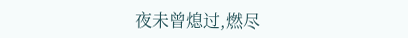夜未曾熄过,燃尽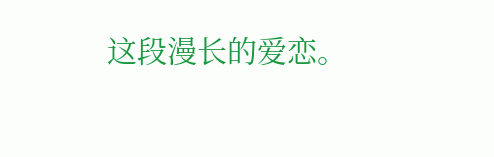这段漫长的爱恋。